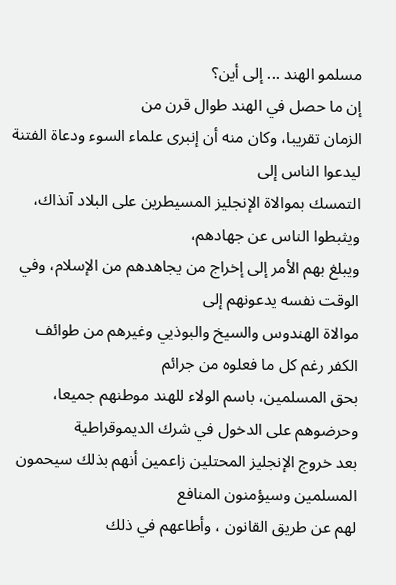مسلمو الهند ... إلى أين؟
إن ما حصل في الهند طوال قرن من
الزمان تقريبا، وكان منه أن إنبرى علماء السوء ودعاة الفتنة ليدعوا الناس إلى
التمسك بموالاة الإنجليز المسيطرين على البلاد آنذاك، ويثبطوا الناس عن جهادهم،
ويبلغ بهم الأمر إلى إخراج من يجاهدهم من الإسلام، وفي الوقت نفسه يدعونهم إلى
موالاة الهندوس والسيخ والبوذيي وغيرهم من طوائف الكفر رغم كل ما فعلوه من جرائم
بحق المسلمين، باسم الولاء للهند موطنهم جميعا، وحرضوهم على الدخول في شرك الديموقراطية
بعد خروج الإنجليز المحتلين زاعمين أنهم بذلك سيحمون المسلمين وسيؤمنون المنافع
لهم عن طريق القانون ، وأطاعهم في ذلك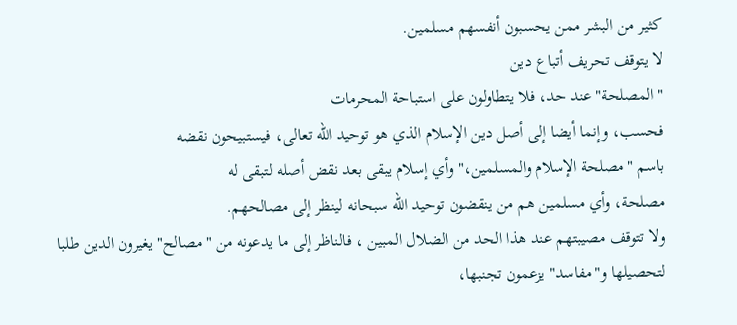كثير من البشر ممن يحسبون أنفسهم مسلمين.
لا يتوقف تحريف أتباع دين
"المصلحة" عند حد، فلا يتطاولون على استباحة المحرمات
فحسب، وإنما أيضا إلى أصل دين الإسلام الذي هو توحيد الله تعالى، فيستبيحون نقضه
باسم "مصلحة الإسلام والمسلمين،" وأي إسلام يبقى بعد نقض أصله لتبقى له
مصلحة، وأي مسلمين هم من ينقضون توحيد الله سبحانه لينظر إلى مصالحهم.
ولا تتوقف مصيبتهم عند هذا الحد من الضلال المبين ، فالناظر إلى ما يدعونه من "مصالح" يغيرون الدين طلبا لتحصيلها و"مفاسد" يزعمون تجنبها،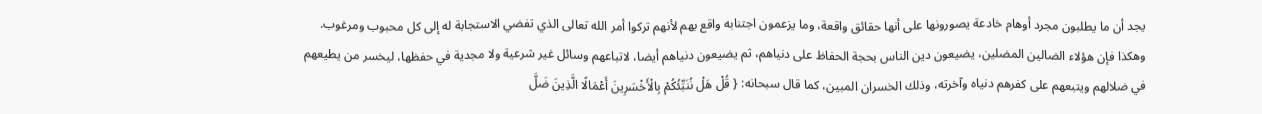يجد أن ما يطلبون مجرد أوهام خادعة يصورونها على أنها حقائق واقعة، وما يزعمون اجتنابه واقع بهم لأنهم تركوا أمر الله تعالى الذي تفضي الاستجابة له إلى كل محبوب ومرغوب.
وهكذا فإن هؤلاء الضالين المضلين، يضيعون دين الناس بحجة الحفاظ على دنياهم، ثم يضيعون دنياهم أيضا، لاتباعهم وسائل غير شرعية ولا مجدية في حفظها، ليخسر من يطيعهم في ضلالهم ويتبعهم على كفرهم دنياه وآخرته، وذلك الخسران المبين، كما قال سبحانه: { قُلْ هَلْ نُنَبِّئُكُمْ بِالْأَخْسَرِينَ أَعْمَالًا الَّذِينَ ضَلَّ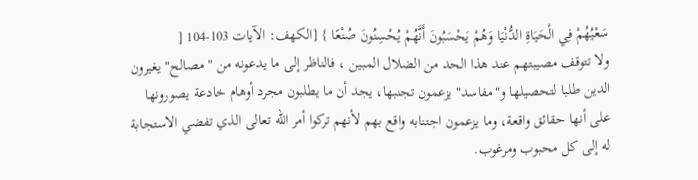سَعْيُهُمْ فِي الْحَيَاةِ الدُّنْيَا وَهُمْ يَحْسَبُونَ أَنَّهُمْ يُحْسِنُونَ صُنْعًا } [الكهف: الآيات 103-104 [
ولا تتوقف مصيبتهم عند هذا الحد من الضلال المبين ، فالناظر إلى ما يدعونه من "مصالح" يغيرون الدين طلبا لتحصيلها و"مفاسد" يزعمون تجنبها، يجد أن ما يطلبون مجرد أوهام خادعة يصورونها على أنها حقائق واقعة، وما يزعمون اجتنابه واقع بهم لأنهم تركوا أمر الله تعالى الذي تفضي الاستجابة له إلى كل محبوب ومرغوب.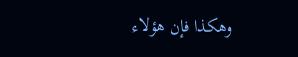وهكذا فإن هؤلاء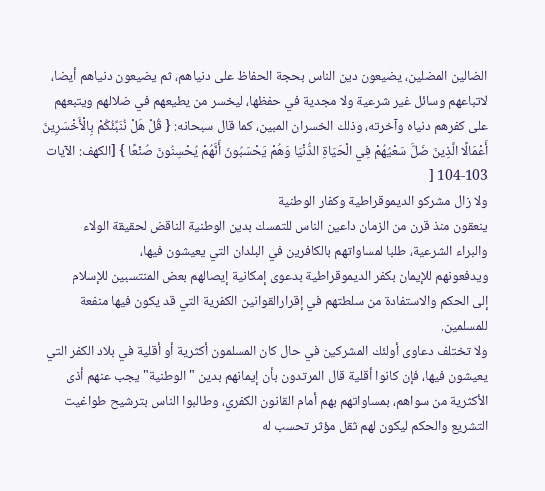الضالين المضلين، يضيعون دين الناس بحجة الحفاظ على دنياهم، ثم يضيعون دنياهم أيضا، لاتباعهم وسائل غير شرعية ولا مجدية في حفظها، ليخسر من يطيعهم في ضلالهم ويتبعهم على كفرهم دنياه وآخرته، وذلك الخسران المبين، كما قال سبحانه: { قُلْ هَلْ نُنَبِّئُكُمْ بِالْأَخْسَرِينَ أَعْمَالًا الَّذِينَ ضَلَّ سَعْيُهُمْ فِي الْحَيَاةِ الدُّنْيَا وَهُمْ يَحْسَبُونَ أَنَّهُمْ يُحْسِنُونَ صُنْعًا } [الكهف: الآيات 103-104 [
ولا زال مشركو الديموقراطية وكفار الوطنية
ينعقون منذ قرن من الزمان داعين الناس للتمسك بدين الوطنية الناقض لحقيقة الولاء
والبراء الشرعية، طلبا لمساواتهم بالكافرين في البلدان التي يعيشون فيها،
ويدفعونهم للإيمان بكفر الديموقراطية بدعوى إمكانية إيصالهم بعض المنتسبين للإسلام
إلى الحكم والاستفادة من سلطتهم في إقرارالقوانين الكفرية التي قد يكون فيها منفعة
للمسلمين.
ولا تختلف دعاوى أولئك المشركين في حال كان المسلمون أكثرية أو أقلية في بلاد الكفر التي يعيشون فيها، فإن كانوا أقلية قال المرتدون بأن إيمانهم بدين "الوطنية" يجب عنهم أذى الأكثرية من سواهم، بمساواتهم بهم أمام القانون الكفري، وطالبوا الناس بترشيح طواغيت التشريع والحكم ليكون لهم ثقل مؤثر تحسب له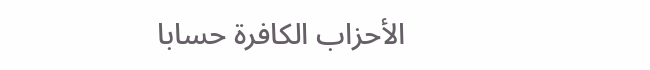الأحزاب الكافرة حسابا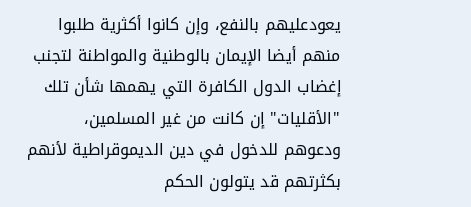يعودعليهم بالنفع، وإن كانوا أكثرية طلبوا منهم أيضا الإيمان بالوطنية والمواطنة لتجنب إغضاب الدول الكافرة التي يهمها شأن تلك "الأقليات" إن كانت من غير المسلمين، ودعوهم للدخول في دين الديموقراطية لأنهم بكثرتهم قد يتولون الحكم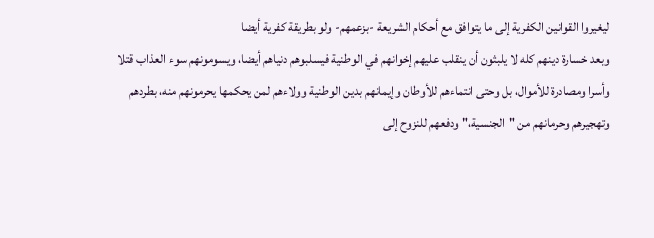ليغيروا القوانين الكفرية إلى ما يتوافق مع أحكام الشريعة -بزعمهم- ولو بطريقة كفرية أيضا
وبعد خسارة دينهم كله لا يلبثون أن ينقلب عليهم إخوانهم في الوطنية فيسلبوهم دنياهم أيضا، ويسومونهم سوء العذاب قتلا وأسرا ومصادرة للأموال، بل وحتى انتماءهم للأوطان وإيمانهم بدين الوطنية وولاءهم لمن يحكمها يحرمونهم منه، بطردهم وتهجيرهم وحرمانهم من "الجنسية،" ودفعهم للنزوح إلى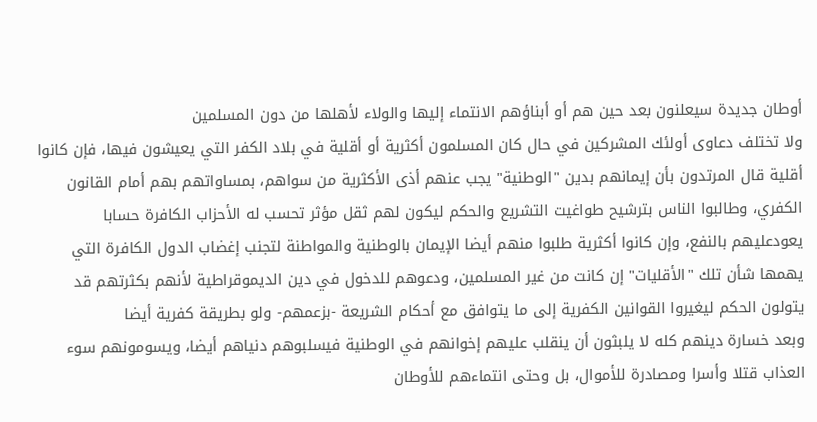أوطان جديدة سيعلنون بعد حين هم أو أبناؤهم الانتماء إليها والولاء لأهلها من دون المسلمين
ولا تختلف دعاوى أولئك المشركين في حال كان المسلمون أكثرية أو أقلية في بلاد الكفر التي يعيشون فيها، فإن كانوا أقلية قال المرتدون بأن إيمانهم بدين "الوطنية" يجب عنهم أذى الأكثرية من سواهم، بمساواتهم بهم أمام القانون الكفري، وطالبوا الناس بترشيح طواغيت التشريع والحكم ليكون لهم ثقل مؤثر تحسب له الأحزاب الكافرة حسابا يعودعليهم بالنفع، وإن كانوا أكثرية طلبوا منهم أيضا الإيمان بالوطنية والمواطنة لتجنب إغضاب الدول الكافرة التي يهمها شأن تلك "الأقليات" إن كانت من غير المسلمين، ودعوهم للدخول في دين الديموقراطية لأنهم بكثرتهم قد يتولون الحكم ليغيروا القوانين الكفرية إلى ما يتوافق مع أحكام الشريعة -بزعمهم- ولو بطريقة كفرية أيضا
وبعد خسارة دينهم كله لا يلبثون أن ينقلب عليهم إخوانهم في الوطنية فيسلبوهم دنياهم أيضا، ويسومونهم سوء العذاب قتلا وأسرا ومصادرة للأموال، بل وحتى انتماءهم للأوطان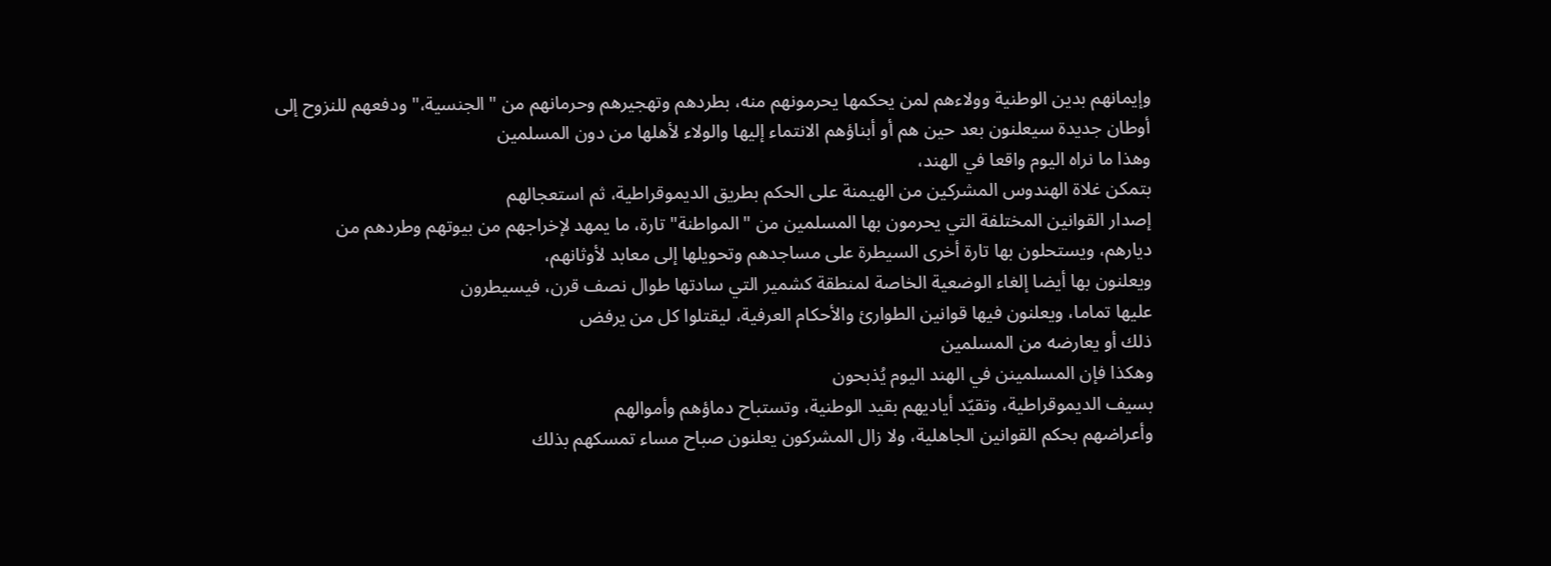وإيمانهم بدين الوطنية وولاءهم لمن يحكمها يحرمونهم منه، بطردهم وتهجيرهم وحرمانهم من "الجنسية،" ودفعهم للنزوح إلى أوطان جديدة سيعلنون بعد حين هم أو أبناؤهم الانتماء إليها والولاء لأهلها من دون المسلمين
وهذا ما نراه اليوم واقعا في الهند،
بتمكن غلاة الهندوس المشركين من الهيمنة على الحكم بطريق الديموقراطية، ثم استعجالهم
إصدار القوانين المختلفة التي يحرمون بها المسلمين من "المواطنة" تارة، ما يمهد لإخراجهم من بيوتهم وطردهم من
ديارهم، ويستحلون بها تارة أخرى السيطرة على مساجدهم وتحويلها إلى معابد لأوثانهم،
ويعلنون بها أيضا إلغاء الوضعية الخاصة لمنطقة كشمير التي سادتها طوال نصف قرن، فيسيطرون
عليها تماما، ويعلنون فيها قوانين الطوارئ والأحكام العرفية، ليقتلوا كل من يرفض
ذلك أو يعارضه من المسلمين
وهكذا فإن المسلمينن في الهند اليوم يُذبحون
بسيف الديموقراطية، وتقيّد أياديهم بقيد الوطنية، وتستباح دماؤهم وأموالهم
وأعراضهم بحكم القوانين الجاهلية، ولا زال المشركون يعلنون صباح مساء تمسكهم بذلك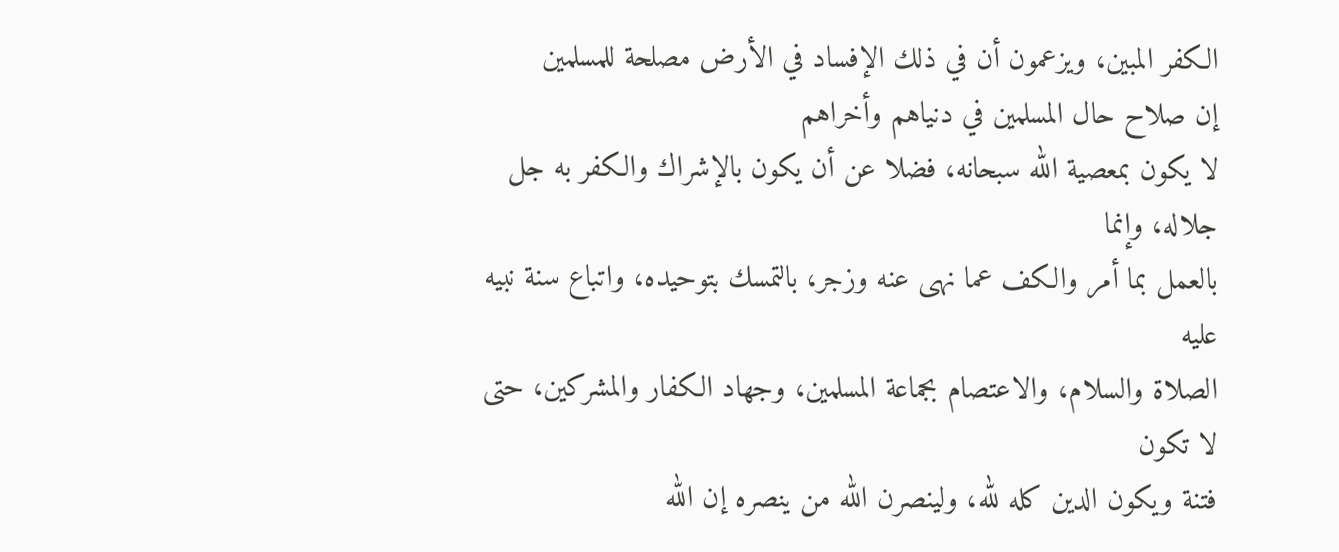الكفر المبين، ويزعمون أن في ذلك الإفساد في الأرض مصلحة للمسلمين
إن صلاح حال المسلمين في دنياهم وأخراهم
لا يكون بمعصية الله سبحانه، فضلا عن أن يكون بالإشراك والكفر به جل جلاله، وإنما
بالعمل بما أمر والكف عما نهى عنه وزجر، بالتمسك بتوحيده، واتباع سنة نبيه عليه
الصلاة والسلام، والاعتصام بجماعة المسلمين، وجهاد الكفار والمشركين، حتى لا تكون
فتنة ويكون الدين كله لله، ولينصرن الله من ينصره إن الله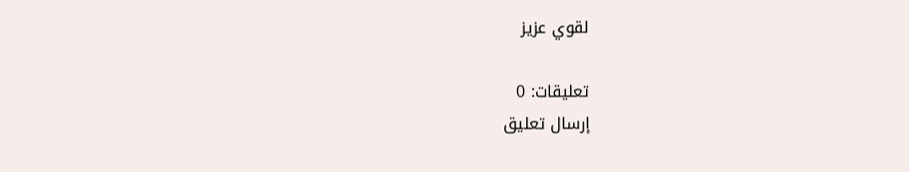لقوي عزيز

تعليقات: 0
إرسال تعليق